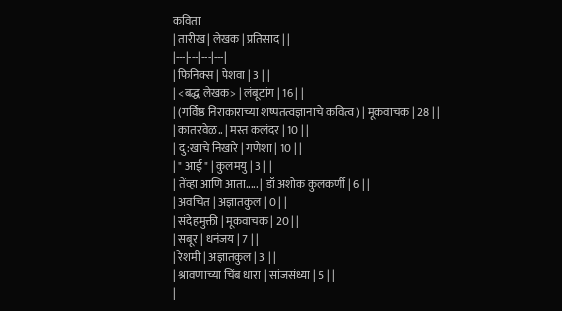कविता
| तारीख | लेखक | प्रतिसाद | |
|---|---|---|---|
| फिनिक्स | पेशवा | 3 | |
| <बद्ध लेखक> | लंबूटांग | 16 | |
| (गर्विष्ठ निराकाराच्या शष्पतत्वज्ञानाचे कवित्व) | मूकवाचक | 28 | |
| कातरवेळ.. | मस्त कलंदर | 10 | |
| दु:खाचे निखारे | गणेशा | 10 | |
| " आई " | कुलमयु | 3 | |
| तेंव्हा आणि आता..... | डॉ अशोक कुलकर्णी | 6 | |
| अवचित | अज्ञातकुल | 0 | |
| संदेहमुक्ती | मूकवाचक | 20 | |
| सबूर | धनंजय | 7 | |
| रेशमी | अज्ञातकुल | 3 | |
| श्रावणाच्या चिंब धारा | सांजसंध्या | 5 | |
|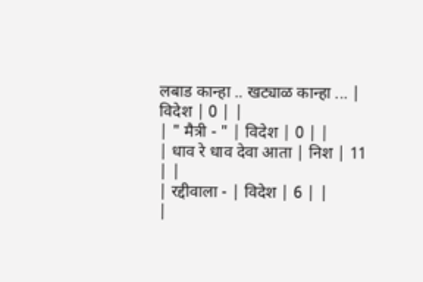लबाड कान्हा .. खट्याळ कान्हा ... | विदेश | 0 | |
| " मैत्री - " | विदेश | 0 | |
| धाव रे धाव देवा आता | निश | 11 | |
| रद्दीवाला - | विदेश | 6 | |
|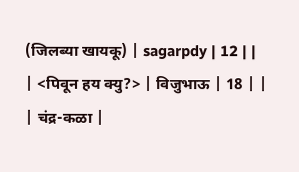(जिलब्या खायकू) | sagarpdy | 12 | |
| <पिवून हय क्यु?> | विजुभाऊ | 18 | |
| चंद्र-कळा |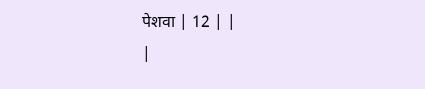पेशवा | 12 | |
|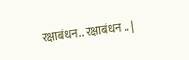रक्षाबंधन.. रक्षाबंधन .. |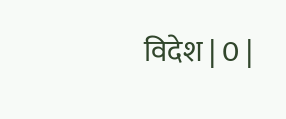विदेश | 0 |